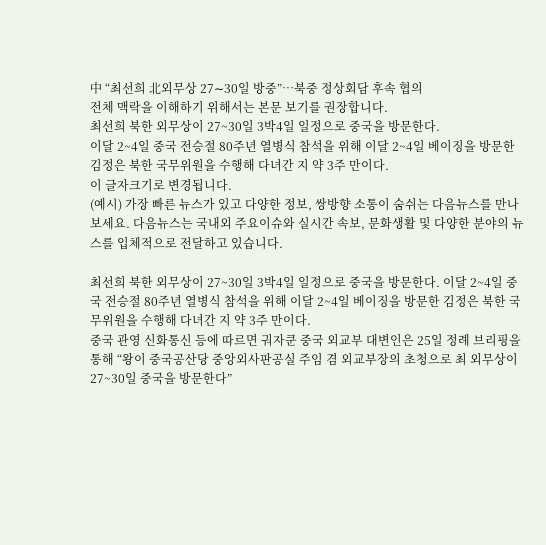中 “최선희 北외무상 27∼30일 방중”…북중 정상회담 후속 협의
전체 맥락을 이해하기 위해서는 본문 보기를 권장합니다.
최선희 북한 외무상이 27~30일 3박4일 일정으로 중국을 방문한다.
이달 2~4일 중국 전승절 80주년 열병식 참석을 위해 이달 2~4일 베이징을 방문한 김정은 북한 국무위원을 수행해 다녀간 지 약 3주 만이다.
이 글자크기로 변경됩니다.
(예시) 가장 빠른 뉴스가 있고 다양한 정보, 쌍방향 소통이 숨쉬는 다음뉴스를 만나보세요. 다음뉴스는 국내외 주요이슈와 실시간 속보, 문화생활 및 다양한 분야의 뉴스를 입체적으로 전달하고 있습니다.

최선희 북한 외무상이 27~30일 3박4일 일정으로 중국을 방문한다. 이달 2~4일 중국 전승절 80주년 열병식 참석을 위해 이달 2~4일 베이징을 방문한 김정은 북한 국무위원을 수행해 다녀간 지 약 3주 만이다.
중국 관영 신화통신 등에 따르면 궈자쿤 중국 외교부 대변인은 25일 정례 브리핑을 통해 “왕이 중국공산당 중앙외사판공실 주임 겸 외교부장의 초청으로 최 외무상이 27~30일 중국을 방문한다”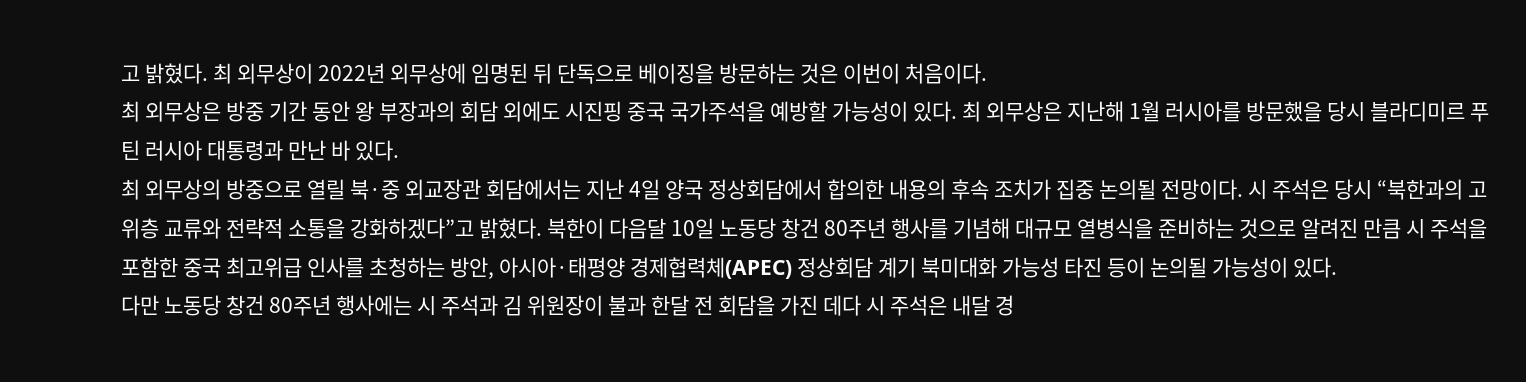고 밝혔다. 최 외무상이 2022년 외무상에 임명된 뒤 단독으로 베이징을 방문하는 것은 이번이 처음이다.
최 외무상은 방중 기간 동안 왕 부장과의 회담 외에도 시진핑 중국 국가주석을 예방할 가능성이 있다. 최 외무상은 지난해 1월 러시아를 방문했을 당시 블라디미르 푸틴 러시아 대통령과 만난 바 있다.
최 외무상의 방중으로 열릴 북·중 외교장관 회담에서는 지난 4일 양국 정상회담에서 합의한 내용의 후속 조치가 집중 논의될 전망이다. 시 주석은 당시 “북한과의 고위층 교류와 전략적 소통을 강화하겠다”고 밝혔다. 북한이 다음달 10일 노동당 창건 80주년 행사를 기념해 대규모 열병식을 준비하는 것으로 알려진 만큼 시 주석을 포함한 중국 최고위급 인사를 초청하는 방안, 아시아·태평양 경제협력체(APEC) 정상회담 계기 북미대화 가능성 타진 등이 논의될 가능성이 있다.
다만 노동당 창건 80주년 행사에는 시 주석과 김 위원장이 불과 한달 전 회담을 가진 데다 시 주석은 내달 경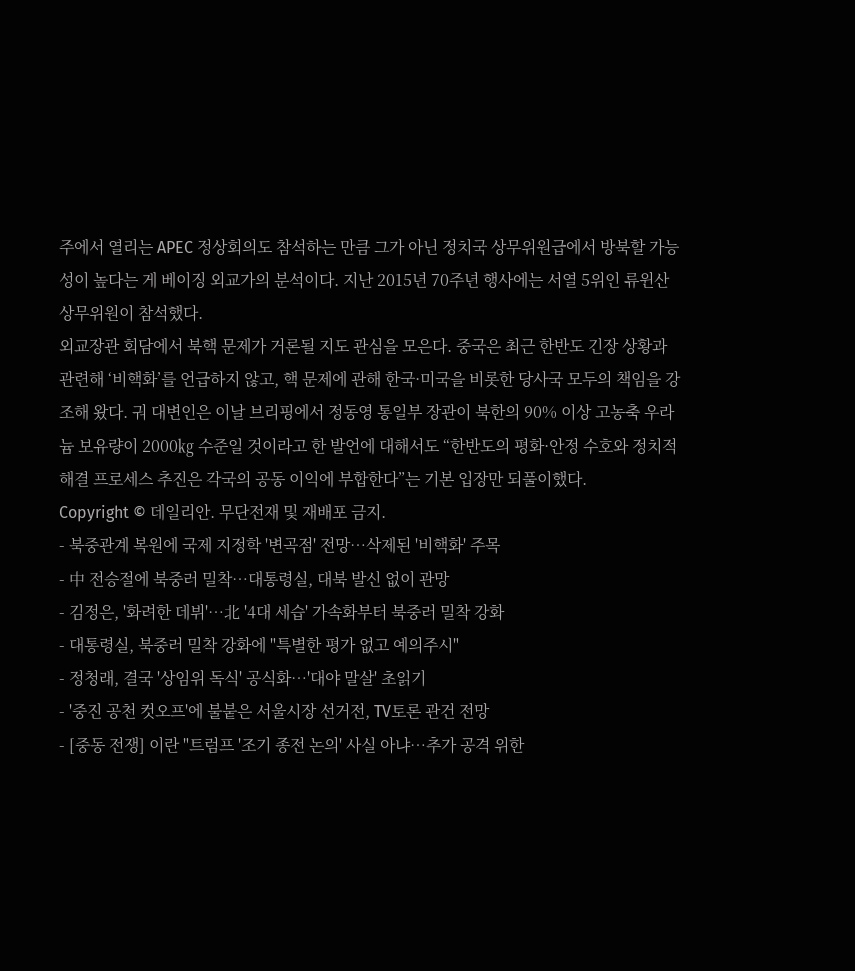주에서 열리는 APEC 정상회의도 참석하는 만큼 그가 아닌 정치국 상무위원급에서 방북할 가능성이 높다는 게 베이징 외교가의 분석이다. 지난 2015년 70주년 행사에는 서열 5위인 류윈산 상무위원이 참석했다.
외교장관 회담에서 북핵 문제가 거론될 지도 관심을 모은다. 중국은 최근 한반도 긴장 상황과 관련해 ‘비핵화’를 언급하지 않고, 핵 문제에 관해 한국·미국을 비롯한 당사국 모두의 책임을 강조해 왔다. 궈 대변인은 이날 브리핑에서 정동영 통일부 장관이 북한의 90% 이상 고농축 우라늄 보유량이 2000㎏ 수준일 것이라고 한 발언에 대해서도 “한반도의 평화·안정 수호와 정치적 해결 프로세스 추진은 각국의 공동 이익에 부합한다”는 기본 입장만 되풀이했다.
Copyright © 데일리안. 무단전재 및 재배포 금지.
- 북중관계 복원에 국제 지정학 '변곡점' 전망…삭제된 '비핵화' 주목
- 中 전승절에 북중러 밀착…대통령실, 대북 발신 없이 관망
- 김정은, '화려한 데뷔'…北 '4대 세습' 가속화부터 북중러 밀착 강화
- 대통령실, 북중러 밀착 강화에 "특별한 평가 없고 예의주시"
- 정청래, 결국 '상임위 독식' 공식화…'대야 말살' 초읽기
- '중진 공천 컷오프'에 불붙은 서울시장 선거전, TV토론 관건 전망
- [중동 전쟁] 이란 "트럼프 '조기 종전 논의' 사실 아냐…추가 공격 위한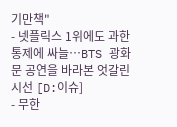기만책"
- 넷플릭스 1위에도 과한 통제에 싸늘…BTS 광화문 공연을 바라본 엇갈린 시선 [D:이슈]
- 무한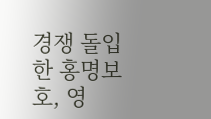경쟁 돌입한 홍명보호, 영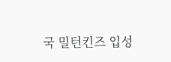국 밀턴킨즈 입성